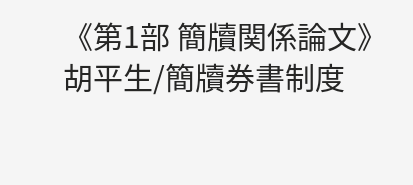《第1部 簡牘関係論文》
胡平生/簡牘券書制度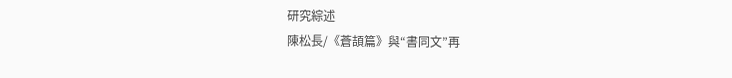研究綜述
陳松長/《蒼頡篇》與“書同文”再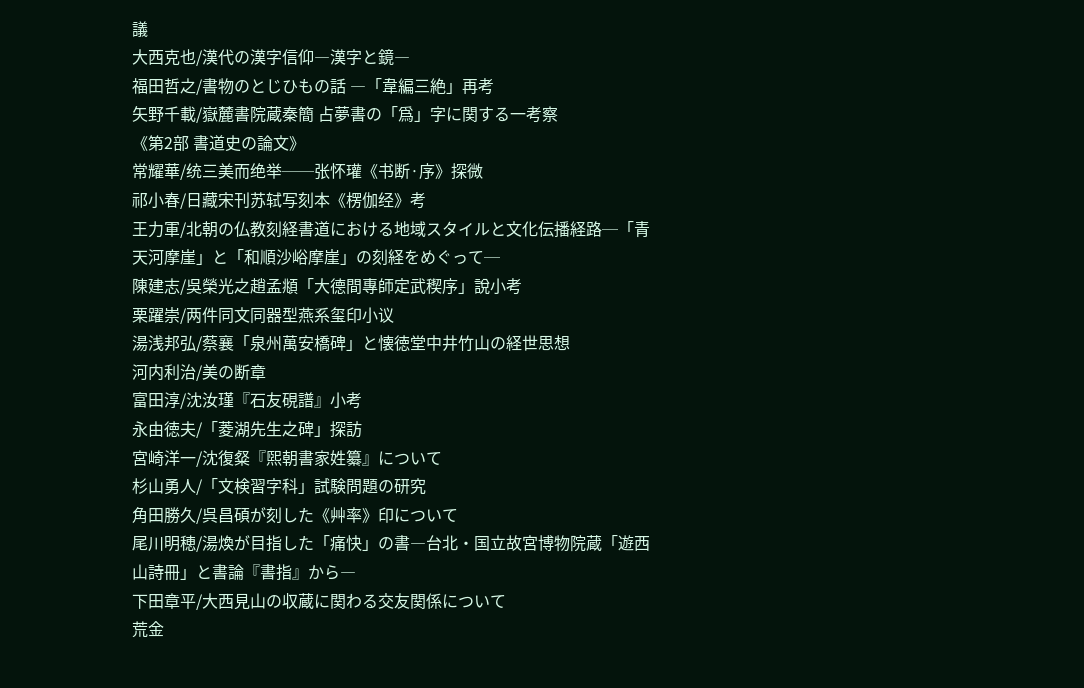議
大西克也/漢代の漢字信仰―漢字と鏡―
福田哲之/書物のとじひもの話 ―「韋編三絶」再考
矢野千載/嶽麓書院蔵秦簡 占夢書の「爲」字に関する一考察
《第2部 書道史の論文》
常耀華/统三美而绝举──张怀瓘《书断·序》探微
祁小春/日藏宋刊苏轼写刻本《楞伽经》考
王力軍/北朝の仏教刻経書道における地域スタイルと文化伝播経路─「青天河摩崖」と「和順沙峪摩崖」の刻経をめぐって─
陳建志/吳榮光之趙孟頫「大德間專師定武稧序」說小考
栗躍崇/两件同文同器型燕系玺印小议
湯浅邦弘/蔡襄「泉州萬安橋碑」と懐徳堂中井竹山の経世思想
河内利治/美の断章
富田淳/沈汝瑾『石友硯譜』小考
永由徳夫/「菱湖先生之碑」探訪
宮崎洋一/沈復粲『煕朝書家姓纂』について
杉山勇人/「文検習字科」試験問題の研究
角田勝久/呉昌碩が刻した《艸率》印について
尾川明穂/湯煥が目指した「痛快」の書―台北・国立故宮博物院蔵「遊西山詩冊」と書論『書指』から―
下田章平/大西見山の収蔵に関わる交友関係について
荒金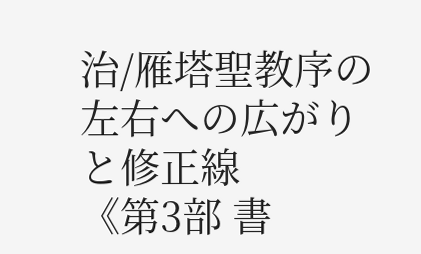治/雁塔聖教序の左右への広がりと修正線
《第3部 書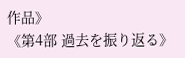作品》
《第4部 過去を振り返る》